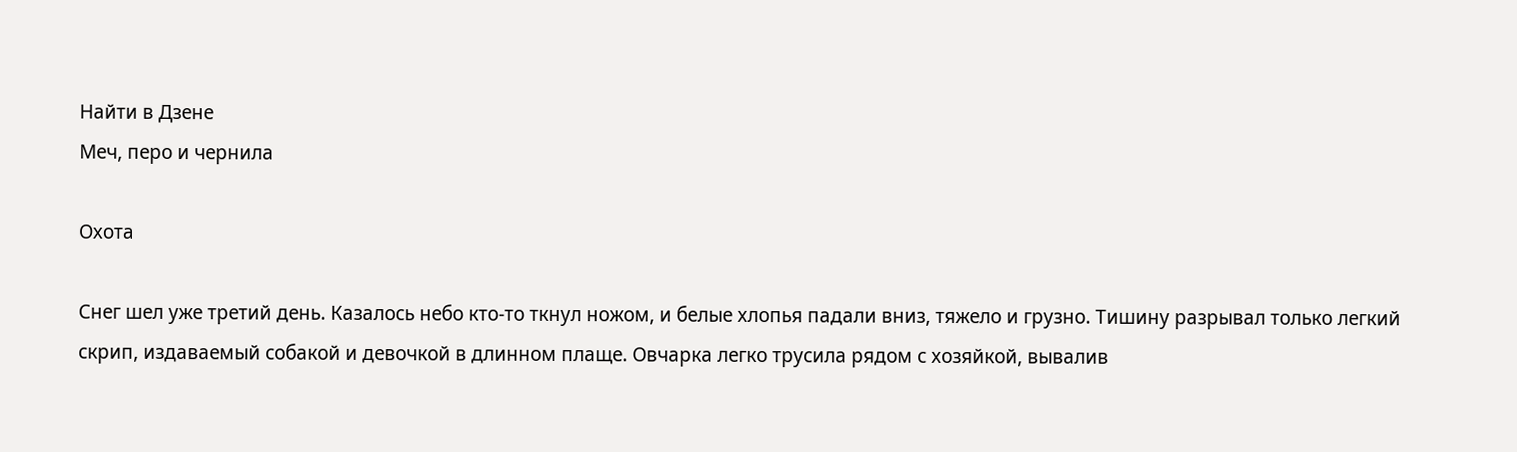Найти в Дзене
Меч, перо и чернила

Охота

Снег шел уже третий день. Казалось небо кто-то ткнул ножом, и белые хлопья падали вниз, тяжело и грузно. Тишину разрывал только легкий скрип, издаваемый собакой и девочкой в длинном плаще. Овчарка легко трусила рядом с хозяйкой, вывалив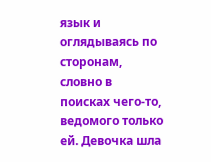язык и оглядываясь по сторонам, словно в поисках чего-то, ведомого только ей. Девочка шла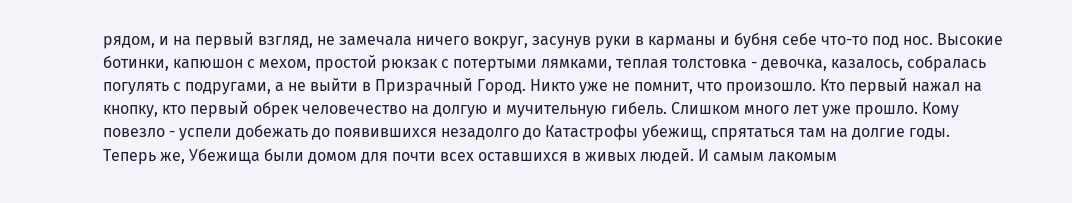рядом, и на первый взгляд, не замечала ничего вокруг, засунув руки в карманы и бубня себе что-то под нос. Высокие ботинки, капюшон с мехом, простой рюкзак с потертыми лямками, теплая толстовка - девочка, казалось, собралась погулять с подругами, а не выйти в Призрачный Город. Никто уже не помнит, что произошло. Кто первый нажал на кнопку, кто первый обрек человечество на долгую и мучительную гибель. Слишком много лет уже прошло. Кому повезло - успели добежать до появившихся незадолго до Катастрофы убежищ, спрятаться там на долгие годы. Теперь же, Убежища были домом для почти всех оставшихся в живых людей. И самым лакомым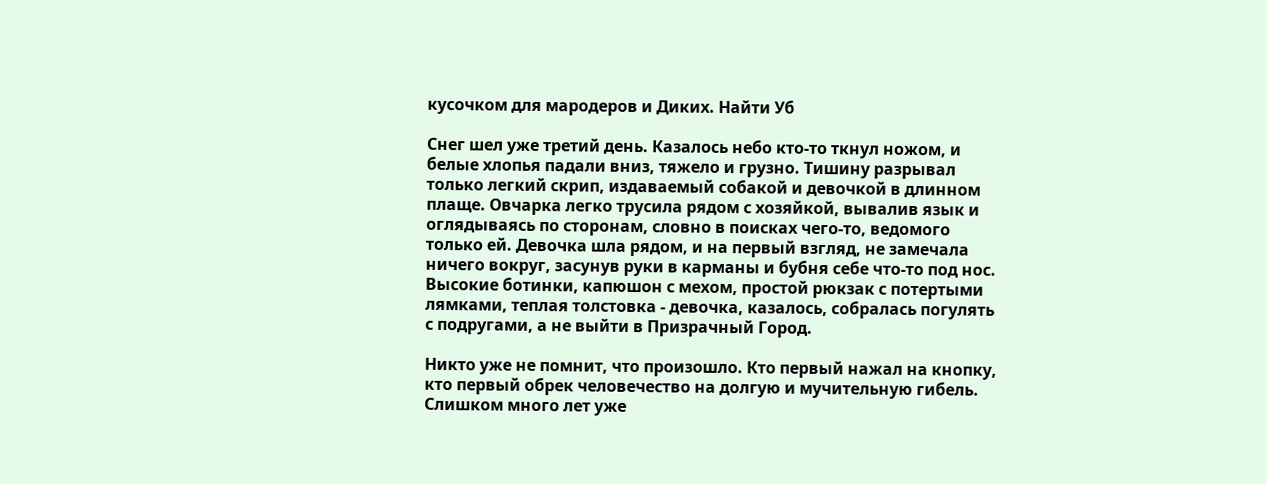кусочком для мародеров и Диких. Найти Уб

Снег шел уже третий день. Казалось небо кто-то ткнул ножом, и белые хлопья падали вниз, тяжело и грузно. Тишину разрывал только легкий скрип, издаваемый собакой и девочкой в длинном плаще. Овчарка легко трусила рядом с хозяйкой, вывалив язык и оглядываясь по сторонам, словно в поисках чего-то, ведомого только ей. Девочка шла рядом, и на первый взгляд, не замечала ничего вокруг, засунув руки в карманы и бубня себе что-то под нос. Высокие ботинки, капюшон с мехом, простой рюкзак с потертыми лямками, теплая толстовка - девочка, казалось, собралась погулять с подругами, а не выйти в Призрачный Город.

Никто уже не помнит, что произошло. Кто первый нажал на кнопку, кто первый обрек человечество на долгую и мучительную гибель. Слишком много лет уже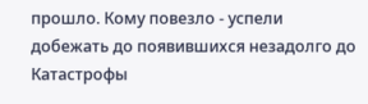прошло. Кому повезло - успели добежать до появившихся незадолго до Катастрофы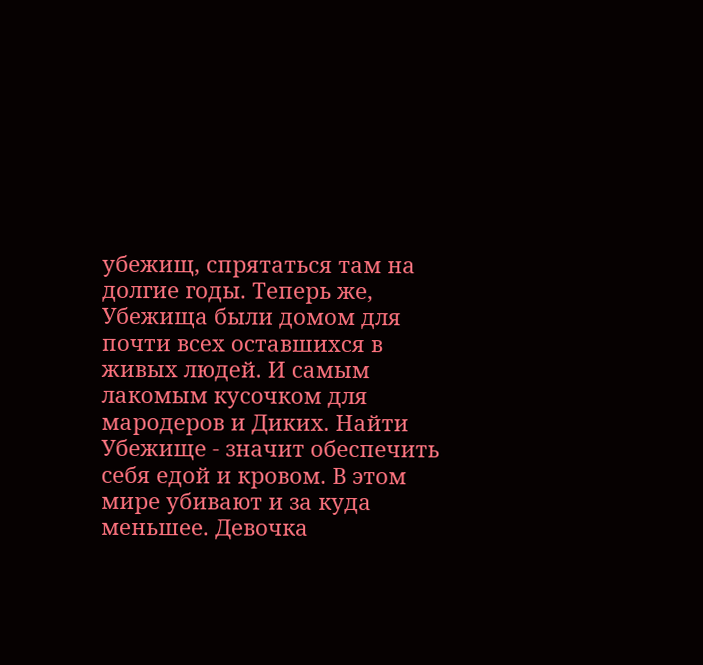убежищ, спрятаться там на долгие годы. Теперь же, Убежища были домом для почти всех оставшихся в живых людей. И самым лакомым кусочком для мародеров и Диких. Найти Убежище - значит обеспечить себя едой и кровом. В этом мире убивают и за куда меньшее. Девочка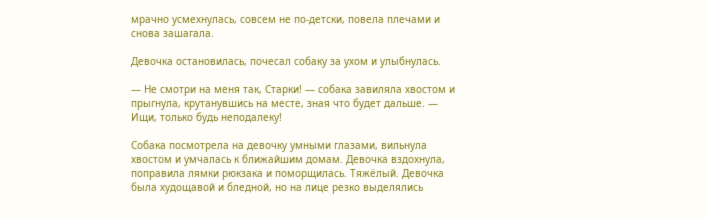мрачно усмехнулась, совсем не по-детски, повела плечами и снова зашагала.

Девочка остановилась, почесал собаку за ухом и улыбнулась.

— Не смотри на меня так, Старки! — собака завиляла хвостом и прыгнула, крутанувшись на месте, зная что будет дальше. — Ищи, только будь неподалеку!

Собака посмотрела на девочку умными глазами, вильнула хвостом и умчалась к ближайшим домам. Девочка вздохнула, поправила лямки рюкзака и поморщилась. Тяжёлый. Девочка была худощавой и бледной, но на лице резко выделялись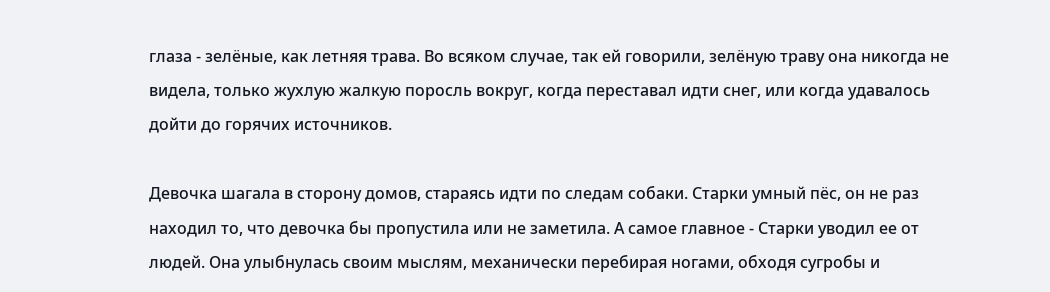глаза - зелёные, как летняя трава. Во всяком случае, так ей говорили, зелёную траву она никогда не видела, только жухлую жалкую поросль вокруг, когда переставал идти снег, или когда удавалось дойти до горячих источников.

Девочка шагала в сторону домов, стараясь идти по следам собаки. Старки умный пёс, он не раз находил то, что девочка бы пропустила или не заметила. А самое главное - Старки уводил ее от людей. Она улыбнулась своим мыслям, механически перебирая ногами, обходя сугробы и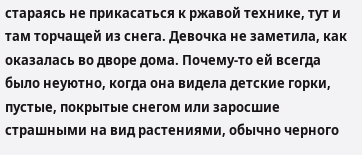стараясь не прикасаться к ржавой технике, тут и там торчащей из снега. Девочка не заметила, как оказалась во дворе дома. Почему-то ей всегда было неуютно, когда она видела детские горки, пустые, покрытые снегом или заросшие страшными на вид растениями, обычно черного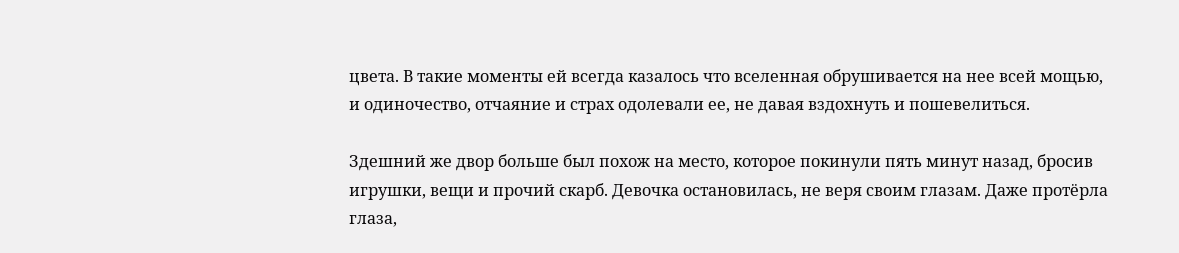цвета. В такие моменты ей всегда казалось что вселенная обрушивается на нее всей мощью, и одиночество, отчаяние и страх одолевали ее, не давая вздохнуть и пошевелиться.

Здешний же двор больше был похож на место, которое покинули пять минут назад, бросив игрушки, вещи и прочий скарб. Девочка остановилась, не веря своим глазам. Даже протёрла глаза,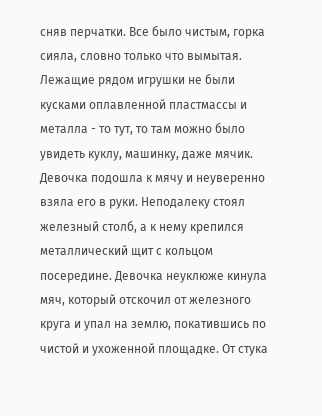сняв перчатки. Все было чистым, горка сияла, словно только что вымытая. Лежащие рядом игрушки не были кусками оплавленной пластмассы и металла - то тут, то там можно было увидеть куклу, машинку, даже мячик. Девочка подошла к мячу и неуверенно взяла его в руки. Неподалеку стоял железный столб, а к нему крепился металлический щит с кольцом посередине. Девочка неуклюже кинула мяч, который отскочил от железного круга и упал на землю, покатившись по чистой и ухоженной площадке. От стука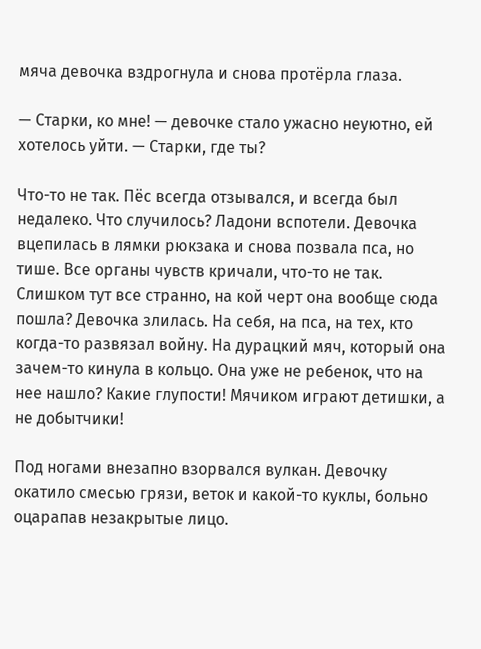мяча девочка вздрогнула и снова протёрла глаза.

— Старки, ко мне! — девочке стало ужасно неуютно, ей хотелось уйти. — Старки, где ты?

Что-то не так. Пёс всегда отзывался, и всегда был недалеко. Что случилось? Ладони вспотели. Девочка вцепилась в лямки рюкзака и снова позвала пса, но тише. Все органы чувств кричали, что-то не так. Слишком тут все странно, на кой черт она вообще сюда пошла? Девочка злилась. На себя, на пса, на тех, кто когда-то развязал войну. На дурацкий мяч, который она зачем-то кинула в кольцо. Она уже не ребенок, что на нее нашло? Какие глупости! Мячиком играют детишки, а не добытчики!

Под ногами внезапно взорвался вулкан. Девочку окатило смесью грязи, веток и какой-то куклы, больно оцарапав незакрытые лицо.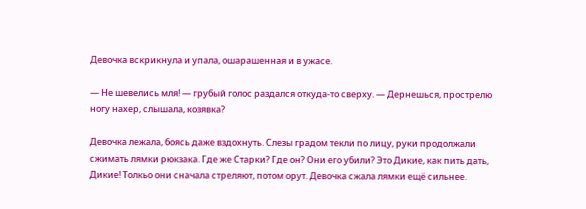Девочка вскрикнула и упала, ошарашенная и в ужасе.

— Не шевелись мля! — грубый голос раздался откуда-то сверху. — Дернешься, прострелю ногу нахер, слышала, козявка?

Девочка лежала, боясь даже вздохнуть. Слезы градом текли по лицу, руки продолжали сжимать лямки рюкзака. Где же Старки? Где он? Они его убили? Это Дикие, как пить дать, Дикие! Толкьо они сначала стреляют, потом орут. Девочка сжала лямки ещё сильнее.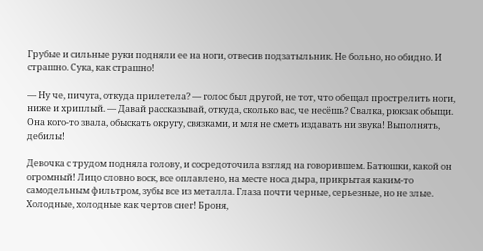Грубые и сильные руки подняли ее на ноги, отвесив подзатыльник. Не больно, но обидно. И страшно. Сука, как страшно!

— Ну че, пичуга, откуда прилетела? — голос был другой, не тот, что обещал прострелить ноги, ниже и хриплый. — Давай рассказывай, откуда, сколько вас, че несёшь? Свалка, рюкзак обыщи. Она кого-то звала, обыскать округу, связками, и мля не сметь издавать ни звука! Выполнять, дебилы!

Девочка с трудом подняла голову, и сосредоточила взгляд на говорившем. Батюшки, какой он огромный! Лицо словно воск, все оплавлено, на месте носа дыра, прикрытая каким-то самодельным фильтром, зубы все из металла. Глаза почти черные, серьезные, но не злые. Холодные, холодные как чертов снег! Броня,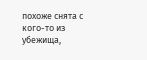похоже снята с кого-то из убежища,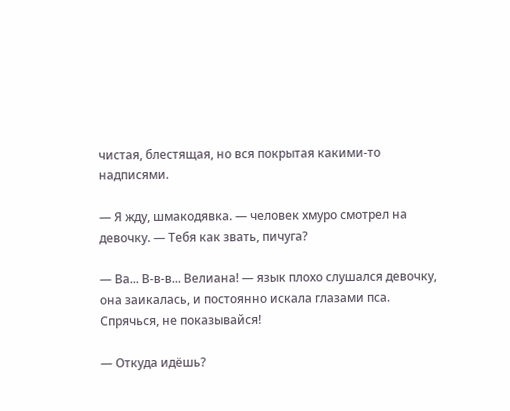чистая, блестящая, но вся покрытая какими-то надписями.

— Я жду, шмакодявка. — человек хмуро смотрел на девочку. — Тебя как звать, пичуга?

— Ва... В-в-в... Велиана! — язык плохо слушался девочку, она заикалась, и постоянно искала глазами пса. Спрячься, не показывайся!

— Откуда идёшь?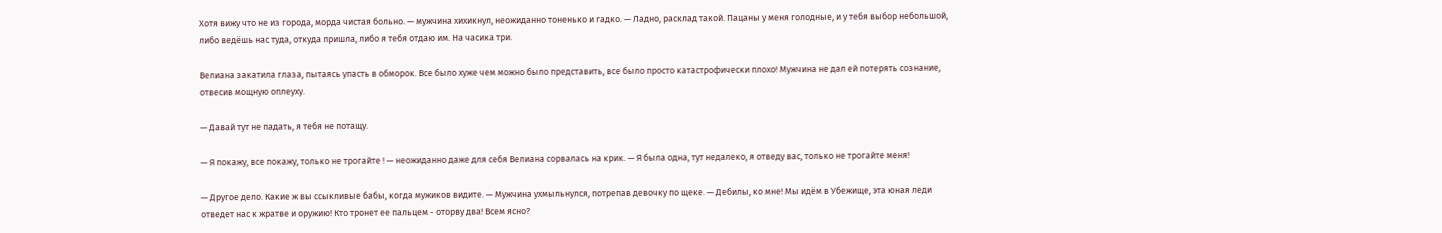Хотя вижу что не из города, морда чистая больно. — мужчина хихикнул, неожиданно тоненько и гадко. — Ладно, расклад такой. Пацаны у меня голодные, и у тебя выбор небольшой, либо ведёшь нас туда, откуда пришла, либо я тебя отдаю им. На часика три.

Велиана закатила глаза, пытаясь упасть в обморок. Все было хуже чем можно было представить, все было просто катастрофически плохо! Мужчина не дал ей потерять сознание, отвесив мощную оплеуху.

— Давай тут не падать, я тебя не потащу.

— Я покажу, все покажу, только не трогайте ! — неожиданно даже для себя Велиана сорвалась на крик. — Я была одна, тут недалеко, я отведу вас, только не трогайте меня!

— Другое дело. Какие ж вы ссыкливые бабы, когда мужиков видите. — Мужчина ухмыльнулся, потрепав девочку по щеке. — Дебилы, ко мне! Мы идём в Убежище, эта юная леди отведет нас к жратве и оружию! Кто тронет ее пальцем - оторву два! Всем ясно?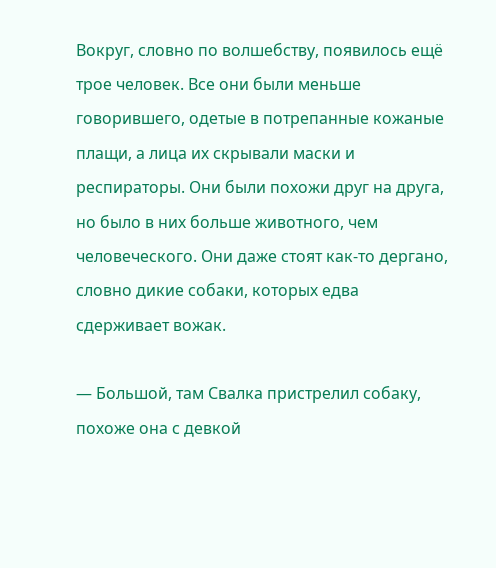Вокруг, словно по волшебству, появилось ещё трое человек. Все они были меньше говорившего, одетые в потрепанные кожаные плащи, а лица их скрывали маски и респираторы. Они были похожи друг на друга, но было в них больше животного, чем человеческого. Они даже стоят как-то дергано, словно дикие собаки, которых едва сдерживает вожак.

— Большой, там Свалка пристрелил собаку, похоже она с девкой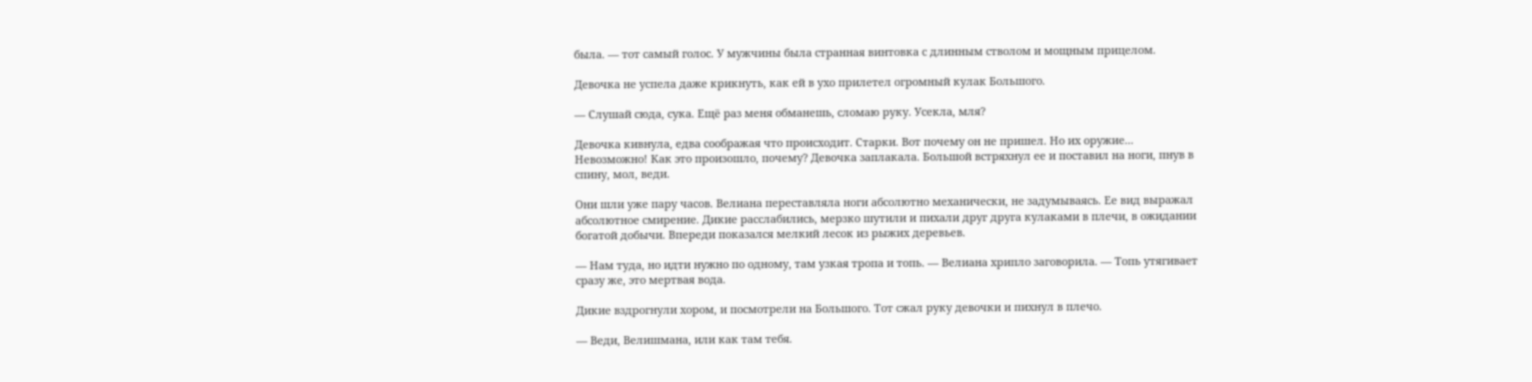была. — тот самый голос. У мужчины была странная винтовка с длинным стволом и мощным прицелом.

Девочка не успела даже крикнуть, как ей в ухо прилетел огромный кулак Большого.

— Слушай сюда, сука. Ещё раз меня обманешь, сломаю руку. Усекла, мля?

Девочка кивнула, едва соображая что происходит. Старки. Вот почему он не пришел. Но их оружие... Невозможно! Как это произошло, почему? Девочка заплакала. Большой встряхнул ее и поставил на ноги, пнув в спину, мол, веди.

Они шли уже пару часов. Велиана переставляла ноги абсолютно механически, не задумываясь. Ее вид выражал абсолютное смирение. Дикие расслабились, мерзко шутили и пихали друг друга кулаками в плечи, в ожидании богатой добычи. Впереди показался мелкий лесок из рыжих деревьев.

— Нам туда, но идти нужно по одному, там узкая тропа и топь. — Велиана хрипло заговорила. — Топь утягивает сразу же, это мертвая вода.

Дикие вздрогнули хором, и посмотрели на Большого. Тот сжал руку девочки и пихнул в плечо.

— Веди, Велишмана, или как там тебя.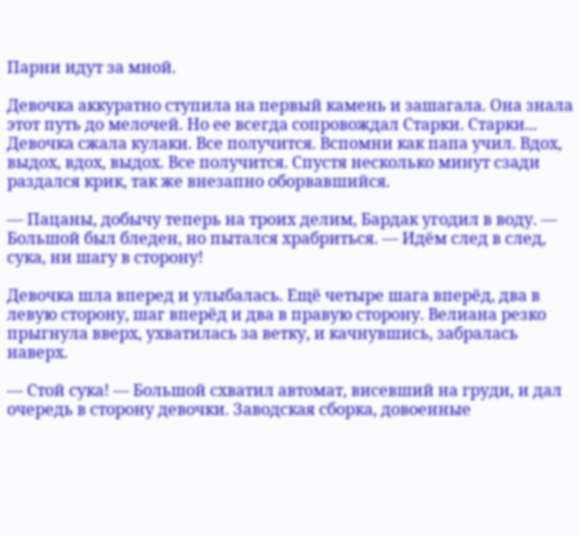Парни идут за мной.

Девочка аккуратно ступила на первый камень и зашагала. Она знала этот путь до мелочей. Но ее всегда сопровождал Старки. Старки... Девочка сжала кулаки. Все получится. Вспомни как папа учил. Вдох, выдох, вдох, выдох. Все получится. Спустя несколько минут сзади раздался крик, так же внезапно оборвавшийся.

— Пацаны, добычу теперь на троих делим, Бардак угодил в воду. — Большой был бледен, но пытался храбриться. — Идём след в след, сука, ни шагу в сторону!

Девочка шла вперед и улыбалась. Ещё четыре шага вперёд, два в левую сторону, шаг вперёд и два в правую сторону. Велиана резко прыгнула вверх, ухватилась за ветку, и качнувшись, забралась наверх.

— Стой сука! — Большой схватил автомат, висевший на груди, и дал очередь в сторону девочки. Заводская сборка, довоенные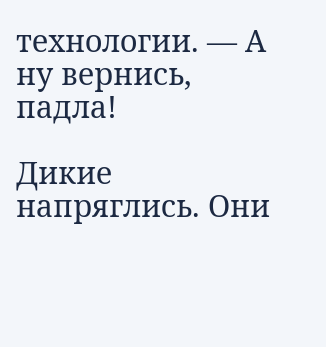технологии. — А ну вернись, падла!

Дикие напряглись. Они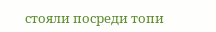стояли посреди топи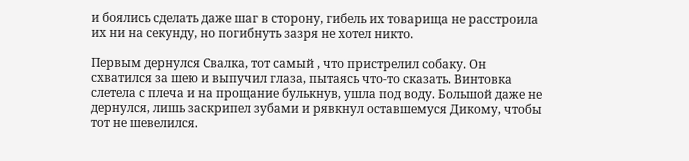и боялись сделать даже шаг в сторону, гибель их товарища не расстроила их ни на секунду, но погибнуть зазря не хотел никто.

Первым дернулся Свалка, тот самый , что пристрелил собаку. Он схватился за шею и выпучил глаза, пытаясь что-то сказать. Винтовка слетела с плеча и на прощание булькнув, ушла под воду. Большой даже не дернулся, лишь заскрипел зубами и рявкнул оставшемуся Дикому, чтобы тот не шевелился.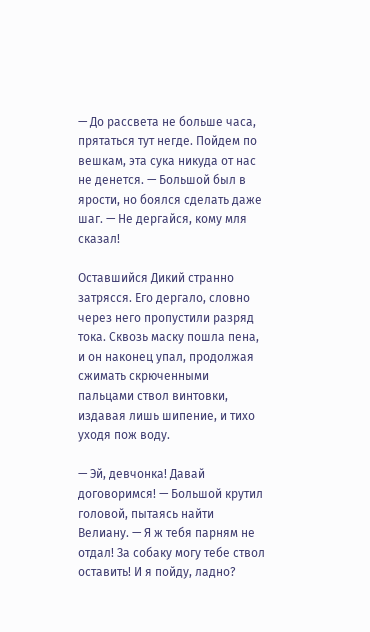— До рассвета не больше часа, прятаться тут негде. Пойдем по вешкам, эта сука никуда от нас не денется. — Большой был в ярости, но боялся сделать даже шаг. — Не дергайся, кому мля сказал!

Оставшийся Дикий странно затрясся. Его дергало, словно через него пропустили разряд тока. Сквозь маску пошла пена, и он наконец упал, продолжая сжимать скрюченными пальцами ствол винтовки, издавая лишь шипение, и тихо уходя пож воду.

— Эй, девчонка! Давай договоримся! — Большой крутил головой, пытаясь найти Велиану. — Я ж тебя парням не отдал! За собаку могу тебе ствол оставить! И я пойду, ладно?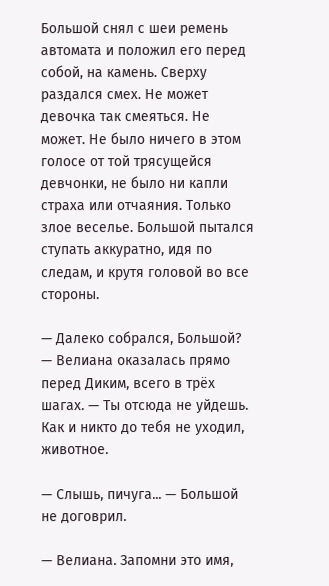Большой снял с шеи ремень автомата и положил его перед собой, на камень. Сверху раздался смех. Не может девочка так смеяться. Не может. Не было ничего в этом голосе от той трясущейся девчонки, не было ни капли страха или отчаяния. Только злое веселье. Большой пытался ступать аккуратно, идя по следам, и крутя головой во все стороны.

— Далеко собрался, Большой? — Велиана оказалась прямо перед Диким, всего в трёх шагах. — Ты отсюда не уйдешь. Как и никто до тебя не уходил, животное.

— Слышь, пичуга... — Большой не договрил.

— Велиана. Запомни это имя,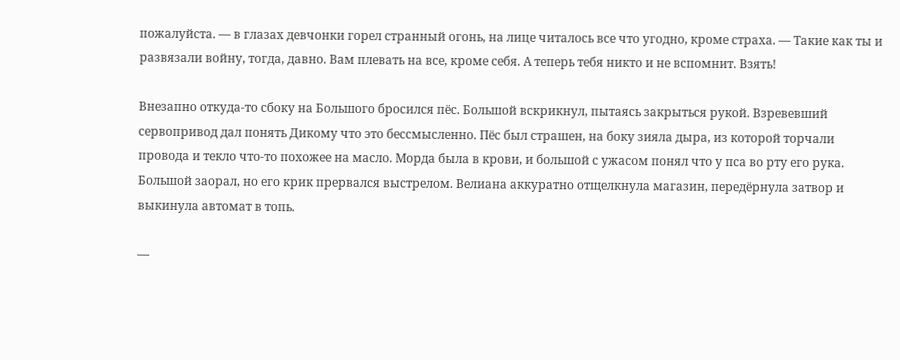пожалуйста. — в глазах девчонки горел странный огонь, на лице читалось все что угодно, кроме страха. — Такие как ты и развязали войну, тогда, давно. Вам плевать на все, кроме себя. А теперь тебя никто и не вспомнит. Взять!

Внезапно откуда-то сбоку на Большого бросился пёс. Большой вскрикнул, пытаясь закрыться рукой. Взревевший сервопривод дал понять Дикому что это бессмысленно. Пёс был страшен, на боку зияла дыра, из которой торчали провода и текло что-то похожее на масло. Морда была в крови, и большой с ужасом понял что у пса во рту его рука. Большой заорал, но его крик прервался выстрелом. Велиана аккуратно отщелкнула магазин, передёрнула затвор и выкинула автомат в топь.

—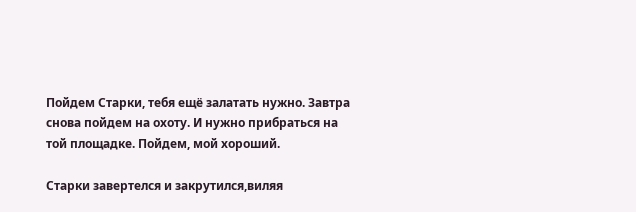Пойдем Старки, тебя ещё залатать нужно. Завтра снова пойдем на охоту. И нужно прибраться на той площадке. Пойдем, мой хороший.

Старки завертелся и закрутился,виляя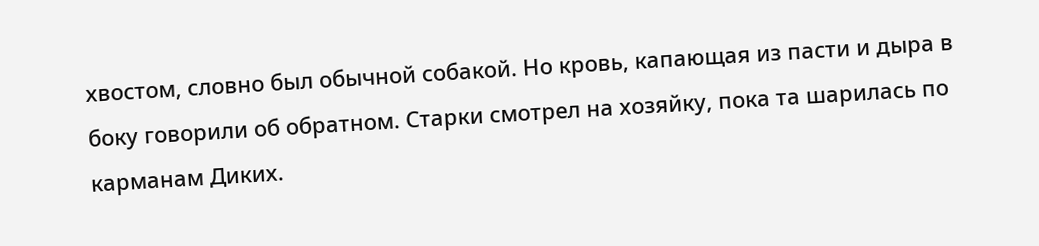хвостом, словно был обычной собакой. Но кровь, капающая из пасти и дыра в боку говорили об обратном. Старки смотрел на хозяйку, пока та шарилась по карманам Диких.